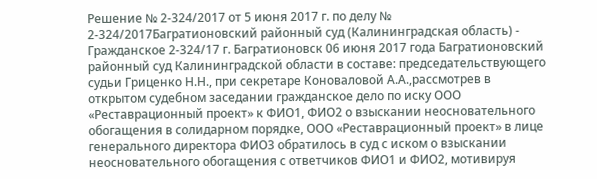Решение № 2-324/2017 от 5 июня 2017 г. по делу № 2-324/2017Багратионовский районный суд (Калининградская область) - Гражданское 2-324/17 г. Багратионовск 06 июня 2017 года Багратионовский районный суд Калининградской области в составе: председательствующего судьи Гриценко Н.Н., при секретаре Коноваловой А.А.,рассмотрев в открытом судебном заседании гражданское дело по иску ООО «Реставрационный проект» к ФИО1, ФИО2 о взыскании неосновательного обогащения в солидарном порядке, ООО «Реставрационный проект» в лице генерального директора ФИО3 обратилось в суд с иском о взыскании неосновательного обогащения с ответчиков ФИО1 и ФИО2, мотивируя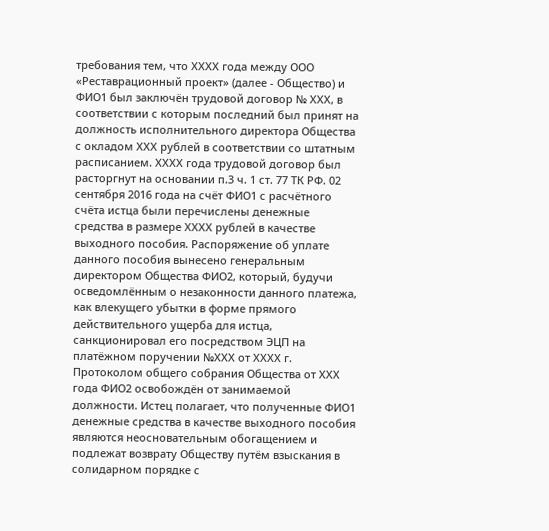требования тем, что ХХХХ года между ООО «Реставрационный проект» (далее - Общество) и ФИО1 был заключён трудовой договор № ХХХ, в соответствии с которым последний был принят на должность исполнительного директора Общества с окладом ХХХ рублей в соответствии со штатным расписанием. ХХХХ года трудовой договор был расторгнут на основании п.3 ч. 1 ст. 77 ТК РФ. 02 сентября 2016 года на счёт ФИО1 с расчётного счёта истца были перечислены денежные средства в размере ХХХХ рублей в качестве выходного пособия. Распоряжение об уплате данного пособия вынесено генеральным директором Общества ФИО2, который, будучи осведомлённым о незаконности данного платежа, как влекущего убытки в форме прямого действительного ущерба для истца, санкционировал его посредством ЭЦП на платёжном поручении №ХХХ от ХХХХ г. Протоколом общего собрания Общества от ХХХ года ФИО2 освобождён от занимаемой должности. Истец полагает, что полученные ФИО1 денежные средства в качестве выходного пособия являются неосновательным обогащением и подлежат возврату Обществу путём взыскания в солидарном порядке с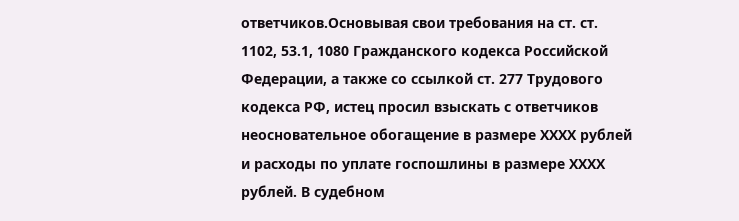ответчиков.Основывая свои требования на ст. ст. 1102, 53.1, 1080 Гражданского кодекса Российской Федерации, а также со ссылкой ст. 277 Трудового кодекса РФ, истец просил взыскать с ответчиков неосновательное обогащение в размере ХХХХ рублей и расходы по уплате госпошлины в размере ХХХХ рублей. В судебном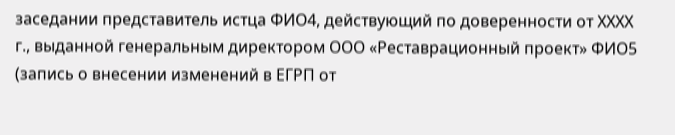заседании представитель истца ФИО4, действующий по доверенности от ХХХХ г., выданной генеральным директором ООО «Реставрационный проект» ФИО5 (запись о внесении изменений в ЕГРП от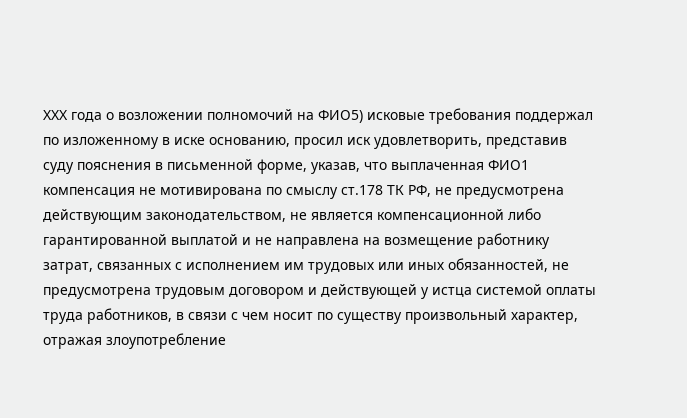ХХХ года о возложении полномочий на ФИО5) исковые требования поддержал по изложенному в иске основанию, просил иск удовлетворить, представив суду пояснения в письменной форме, указав, что выплаченная ФИО1 компенсация не мотивирована по смыслу ст.178 ТК РФ, не предусмотрена действующим законодательством, не является компенсационной либо гарантированной выплатой и не направлена на возмещение работнику затрат, связанных с исполнением им трудовых или иных обязанностей, не предусмотрена трудовым договором и действующей у истца системой оплаты труда работников, в связи с чем носит по существу произвольный характер, отражая злоупотребление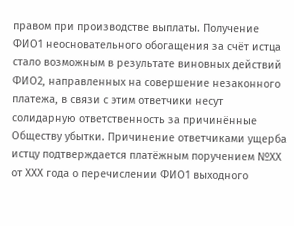правом при производстве выплаты. Получение ФИО1 неосновательного обогащения за счёт истца стало возможным в результате виновных действий ФИО2, направленных на совершение незаконного платежа, в связи с этим ответчики несут солидарную ответственность за причинённые Обществу убытки. Причинение ответчиками ущерба истцу подтверждается платёжным поручением №ХХ от ХХХ года о перечислении ФИО1 выходного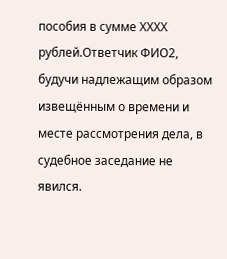пособия в сумме ХХХХ рублей.Ответчик ФИО2, будучи надлежащим образом извещённым о времени и месте рассмотрения дела, в судебное заседание не явился.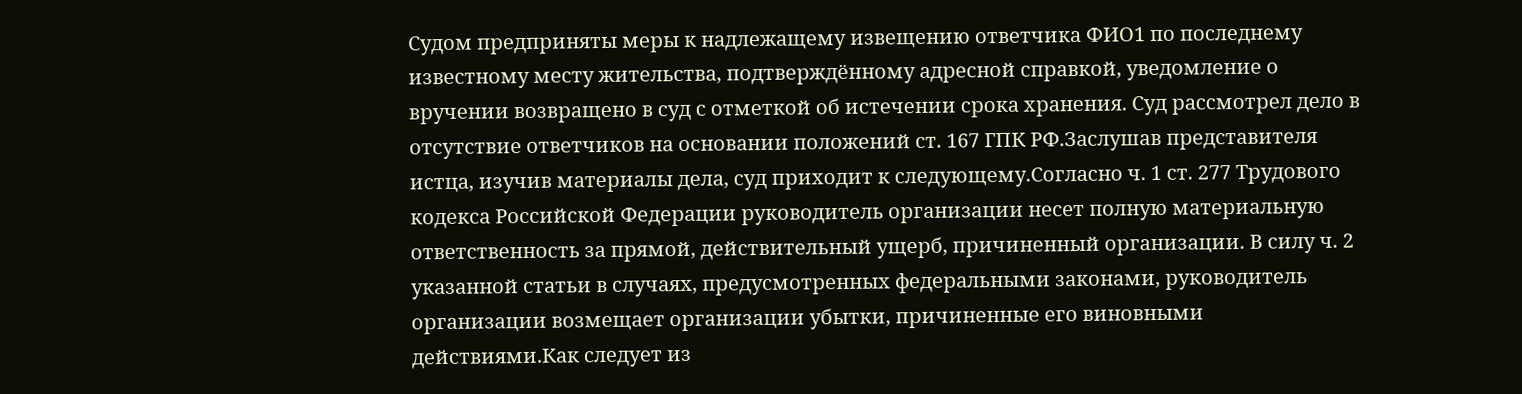Судом предприняты меры к надлежащему извещению ответчика ФИО1 по последнему известному месту жительства, подтверждённому адресной справкой, уведомление о вручении возвращено в суд с отметкой об истечении срока хранения. Суд рассмотрел дело в отсутствие ответчиков на основании положений ст. 167 ГПК РФ.Заслушав представителя истца, изучив материалы дела, суд приходит к следующему.Согласно ч. 1 ст. 277 Трудового кодекса Российской Федерации руководитель организации несет полную материальную ответственность за прямой, действительный ущерб, причиненный организации. В силу ч. 2 указанной статьи в случаях, предусмотренных федеральными законами, руководитель организации возмещает организации убытки, причиненные его виновными действиями.Как следует из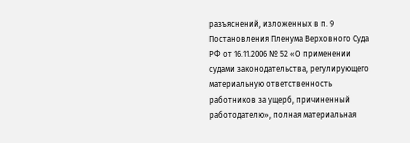разъяснений, изложенных в п. 9 Постановления Пленума Верховного Суда РФ от 16.11.2006 № 52 «О применении судами законодательства, регулирующего материальную ответственность работников за ущерб, причиненный работодателю», полная материальная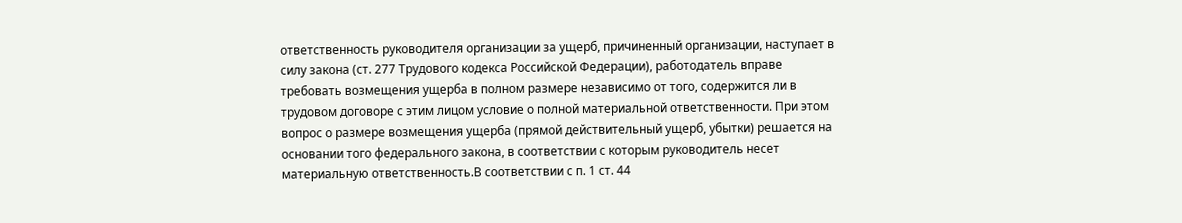ответственность руководителя организации за ущерб, причиненный организации, наступает в силу закона (ст. 277 Трудового кодекса Российской Федерации), работодатель вправе требовать возмещения ущерба в полном размере независимо от того, содержится ли в трудовом договоре с этим лицом условие о полной материальной ответственности. При этом вопрос о размере возмещения ущерба (прямой действительный ущерб, убытки) решается на основании того федерального закона, в соответствии с которым руководитель несет материальную ответственность.В соответствии с п. 1 ст. 44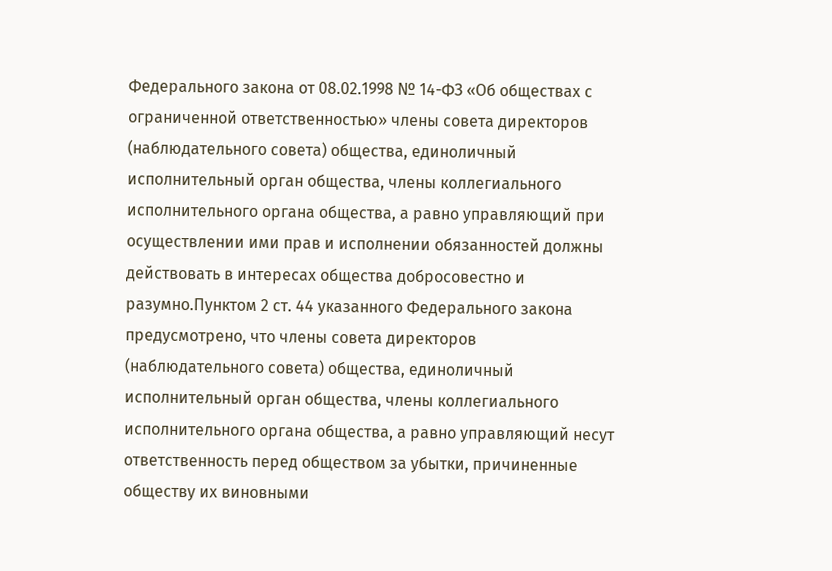Федерального закона от 08.02.1998 № 14-ФЗ «Об обществах с ограниченной ответственностью» члены совета директоров (наблюдательного совета) общества, единоличный исполнительный орган общества, члены коллегиального исполнительного органа общества, а равно управляющий при осуществлении ими прав и исполнении обязанностей должны действовать в интересах общества добросовестно и разумно.Пунктом 2 ст. 44 указанного Федерального закона предусмотрено, что члены совета директоров (наблюдательного совета) общества, единоличный исполнительный орган общества, члены коллегиального исполнительного органа общества, а равно управляющий несут ответственность перед обществом за убытки, причиненные обществу их виновными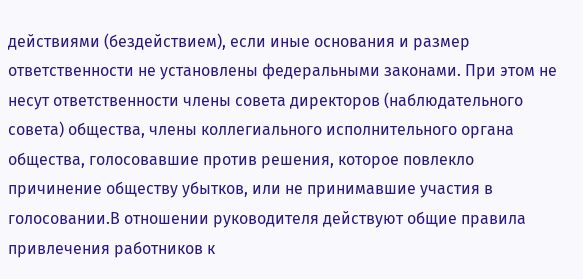действиями (бездействием), если иные основания и размер ответственности не установлены федеральными законами. При этом не несут ответственности члены совета директоров (наблюдательного совета) общества, члены коллегиального исполнительного органа общества, голосовавшие против решения, которое повлекло причинение обществу убытков, или не принимавшие участия в голосовании.В отношении руководителя действуют общие правила привлечения работников к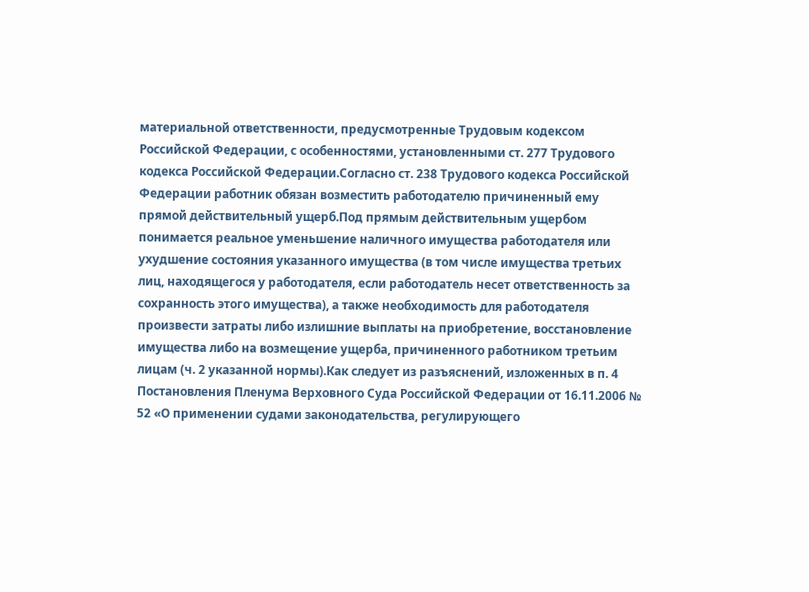материальной ответственности, предусмотренные Трудовым кодексом Российской Федерации, с особенностями, установленными ст. 277 Трудового кодекса Российской Федерации.Согласно ст. 238 Трудового кодекса Российской Федерации работник обязан возместить работодателю причиненный ему прямой действительный ущерб.Под прямым действительным ущербом понимается реальное уменьшение наличного имущества работодателя или ухудшение состояния указанного имущества (в том числе имущества третьих лиц, находящегося у работодателя, если работодатель несет ответственность за сохранность этого имущества), а также необходимость для работодателя произвести затраты либо излишние выплаты на приобретение, восстановление имущества либо на возмещение ущерба, причиненного работником третьим лицам (ч. 2 указанной нормы).Как следует из разъяснений, изложенных в п. 4 Постановления Пленума Верховного Суда Российской Федерации от 16.11.2006 № 52 «О применении судами законодательства, регулирующего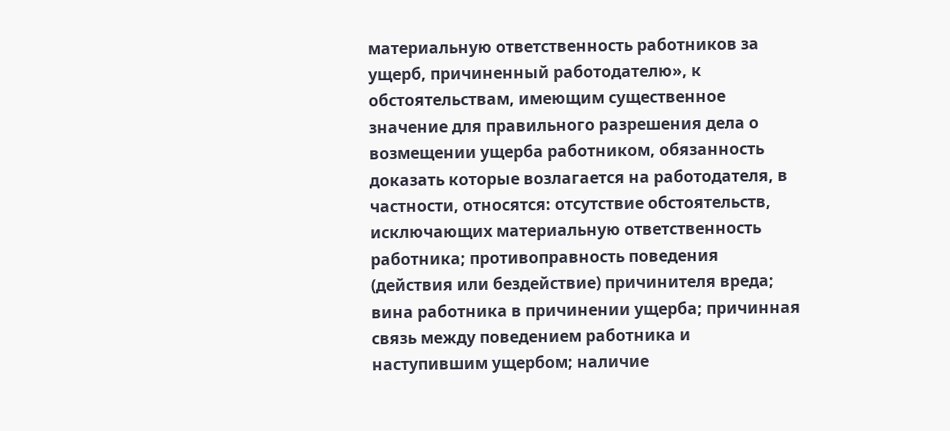материальную ответственность работников за ущерб, причиненный работодателю», к обстоятельствам, имеющим существенное значение для правильного разрешения дела о возмещении ущерба работником, обязанность доказать которые возлагается на работодателя, в частности, относятся: отсутствие обстоятельств, исключающих материальную ответственность работника; противоправность поведения (действия или бездействие) причинителя вреда; вина работника в причинении ущерба; причинная связь между поведением работника и наступившим ущербом; наличие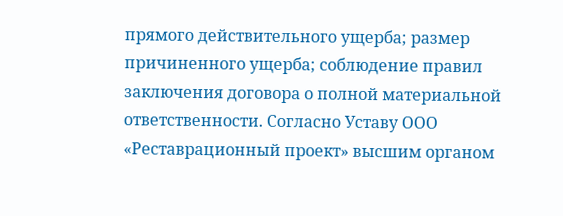прямого действительного ущерба; размер причиненного ущерба; соблюдение правил заключения договора о полной материальной ответственности. Согласно Уставу ООО «Реставрационный проект» высшим органом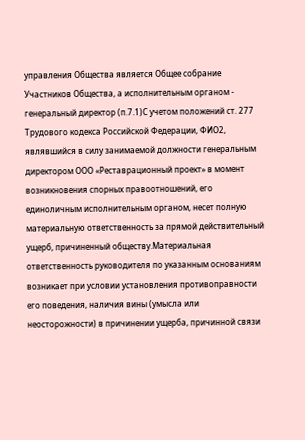управления Общества является Общее собрание Участников Общества, а исполнительным органом - генеральный директор (п.7.1)С учетом положений ст. 277 Трудового кодекса Российской Федерации, ФИО2, являвшийся в силу занимаемой должности генеральным директором ООО «Реставрационный проект» в момент возникновения спорных правоотношений, его единоличным исполнительным органом, несет полную материальную ответственность за прямой действительный ущерб, причиненный обществу.Материальная ответственность руководителя по указанным основаниям возникает при условии установления противоправности его поведения, наличия вины (умысла или неосторожности) в причинении ущерба, причинной связи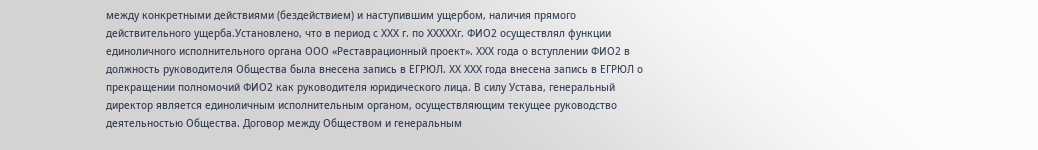между конкретными действиями (бездействием) и наступившим ущербом, наличия прямого действительного ущерба.Установлено, что в период с ХХХ г. по ХХХХХг. ФИО2 осуществлял функции единоличного исполнительного органа ООО «Реставрационный проект». ХХХ года о вступлении ФИО2 в должность руководителя Общества была внесена запись в ЕГРЮЛ. ХХ ХХХ года внесена запись в ЕГРЮЛ о прекращении полномочий ФИО2 как руководителя юридического лица. В силу Устава, генеральный директор является единоличным исполнительным органом, осуществляющим текущее руководство деятельностью Общества. Договор между Обществом и генеральным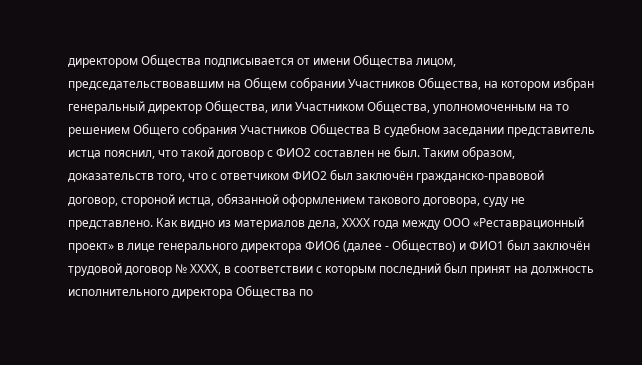директором Общества подписывается от имени Общества лицом, председательствовавшим на Общем собрании Участников Общества, на котором избран генеральный директор Общества, или Участником Общества, уполномоченным на то решением Общего собрания Участников Общества В судебном заседании представитель истца пояснил, что такой договор с ФИО2 составлен не был. Таким образом, доказательств того, что с ответчиком ФИО2 был заключён гражданско-правовой договор, стороной истца, обязанной оформлением такового договора, суду не представлено. Как видно из материалов дела, ХХХХ года между ООО «Реставрационный проект» в лице генерального директора ФИО6 (далее - Общество) и ФИО1 был заключён трудовой договор № ХХХХ, в соответствии с которым последний был принят на должность исполнительного директора Общества по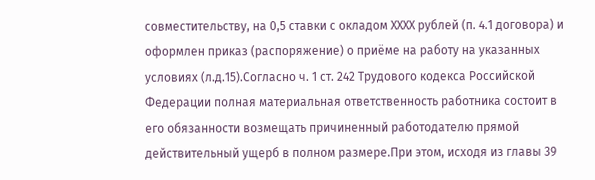совместительству, на 0,5 ставки с окладом ХХХХ рублей (п. 4.1 договора) и оформлен приказ (распоряжение) о приёме на работу на указанных условиях (л.д.15).Согласно ч. 1 ст. 242 Трудового кодекса Российской Федерации полная материальная ответственность работника состоит в его обязанности возмещать причиненный работодателю прямой действительный ущерб в полном размере.При этом, исходя из главы 39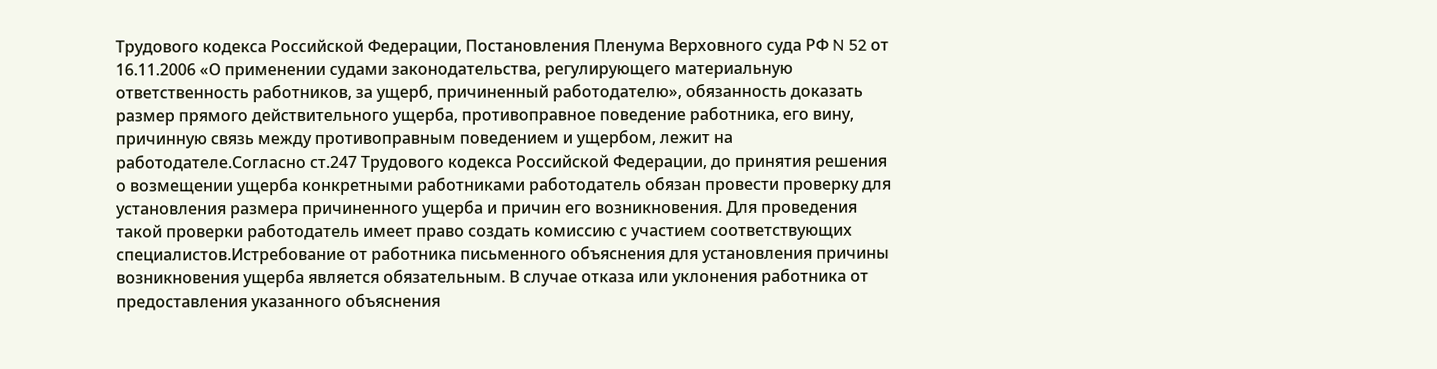Трудового кодекса Российской Федерации, Постановления Пленума Верховного суда РФ N 52 от 16.11.2006 «О применении судами законодательства, регулирующего материальную ответственность работников, за ущерб, причиненный работодателю», обязанность доказать размер прямого действительного ущерба, противоправное поведение работника, его вину, причинную связь между противоправным поведением и ущербом, лежит на работодателе.Согласно ст.247 Трудового кодекса Российской Федерации, до принятия решения о возмещении ущерба конкретными работниками работодатель обязан провести проверку для установления размера причиненного ущерба и причин его возникновения. Для проведения такой проверки работодатель имеет право создать комиссию с участием соответствующих специалистов.Истребование от работника письменного объяснения для установления причины возникновения ущерба является обязательным. В случае отказа или уклонения работника от предоставления указанного объяснения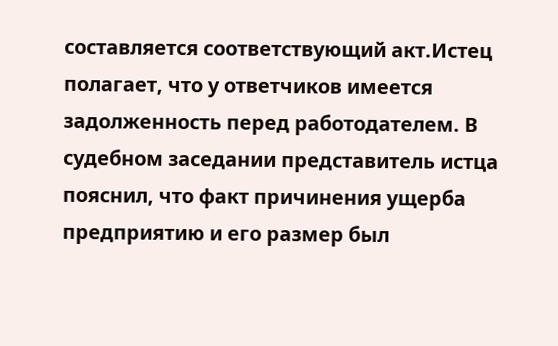составляется соответствующий акт.Истец полагает, что у ответчиков имеется задолженность перед работодателем. В судебном заседании представитель истца пояснил, что факт причинения ущерба предприятию и его размер был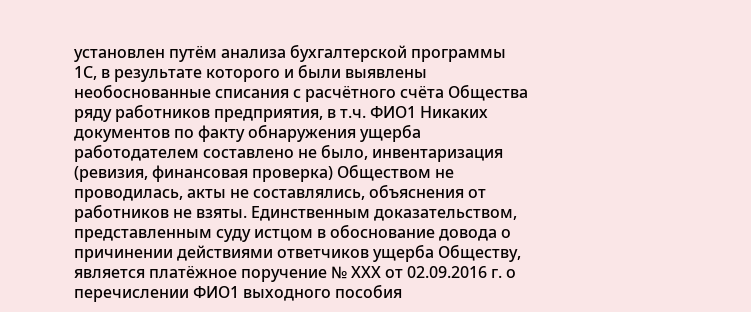установлен путём анализа бухгалтерской программы 1С, в результате которого и были выявлены необоснованные списания с расчётного счёта Общества ряду работников предприятия, в т.ч. ФИО1 Никаких документов по факту обнаружения ущерба работодателем составлено не было, инвентаризация (ревизия, финансовая проверка) Обществом не проводилась, акты не составлялись, объяснения от работников не взяты. Единственным доказательством, представленным суду истцом в обоснование довода о причинении действиями ответчиков ущерба Обществу, является платёжное поручение № ХХХ от 02.09.2016 г. о перечислении ФИО1 выходного пособия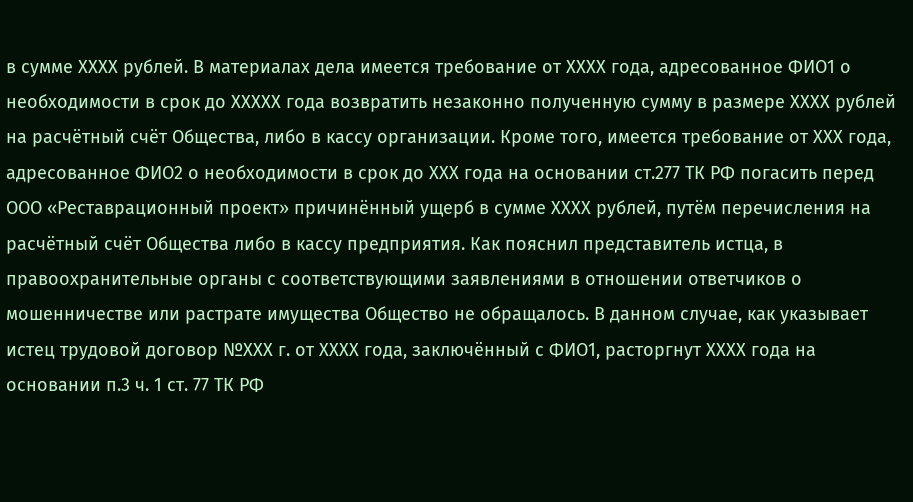в сумме ХХХХ рублей. В материалах дела имеется требование от ХХХХ года, адресованное ФИО1 о необходимости в срок до ХХХХХ года возвратить незаконно полученную сумму в размере ХХХХ рублей на расчётный счёт Общества, либо в кассу организации. Кроме того, имеется требование от ХХХ года, адресованное ФИО2 о необходимости в срок до ХХХ года на основании ст.277 ТК РФ погасить перед ООО «Реставрационный проект» причинённый ущерб в сумме ХХХХ рублей, путём перечисления на расчётный счёт Общества либо в кассу предприятия. Как пояснил представитель истца, в правоохранительные органы с соответствующими заявлениями в отношении ответчиков о мошенничестве или растрате имущества Общество не обращалось. В данном случае, как указывает истец трудовой договор №ХХХ г. от ХХХХ года, заключённый с ФИО1, расторгнут ХХХХ года на основании п.3 ч. 1 ст. 77 ТК РФ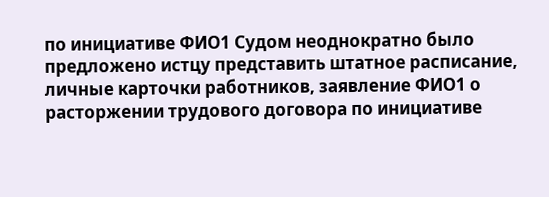по инициативе ФИО1 Судом неоднократно было предложено истцу представить штатное расписание, личные карточки работников, заявление ФИО1 о расторжении трудового договора по инициативе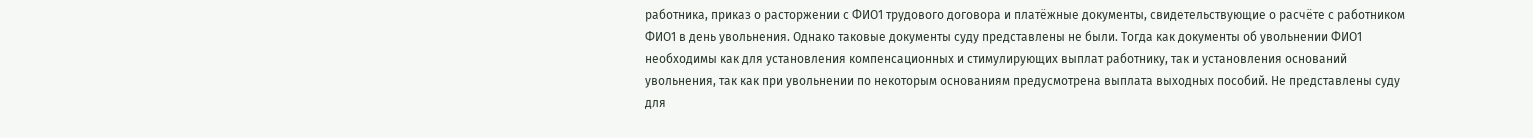работника, приказ о расторжении с ФИО1 трудового договора и платёжные документы, свидетельствующие о расчёте с работником ФИО1 в день увольнения. Однако таковые документы суду представлены не были. Тогда как документы об увольнении ФИО1 необходимы как для установления компенсационных и стимулирующих выплат работнику, так и установления оснований увольнения, так как при увольнении по некоторым основаниям предусмотрена выплата выходных пособий. Не представлены суду для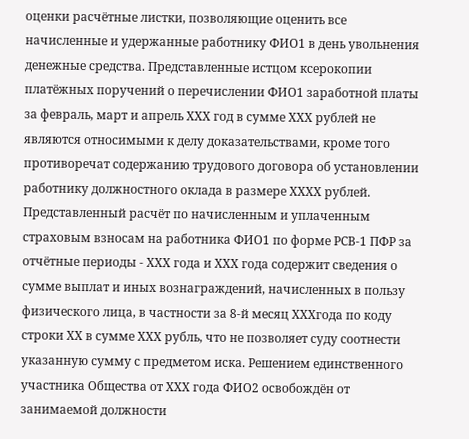оценки расчётные листки, позволяющие оценить все начисленные и удержанные работнику ФИО1 в день увольнения денежные средства. Представленные истцом ксерокопии платёжных поручений о перечислении ФИО1 заработной платы за февраль, март и апрель ХХХ год в сумме ХХХ рублей не являются относимыми к делу доказательствами, кроме того противоречат содержанию трудового договора об установлении работнику должностного оклада в размере ХХХХ рублей. Представленный расчёт по начисленным и уплаченным страховым взносам на работника ФИО1 по форме РСВ-1 ПФР за отчётные периоды - ХХХ года и ХХХ года содержит сведения о сумме выплат и иных вознаграждений, начисленных в пользу физического лица, в частности за 8-й месяц ХХХгода по коду строки ХХ в сумме ХХХ рубль, что не позволяет суду соотнести указанную сумму с предметом иска. Решением единственного участника Общества от ХХХ года ФИО2 освобождён от занимаемой должности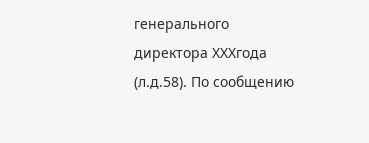генерального директора ХХХгода (л.д.58). По сообщению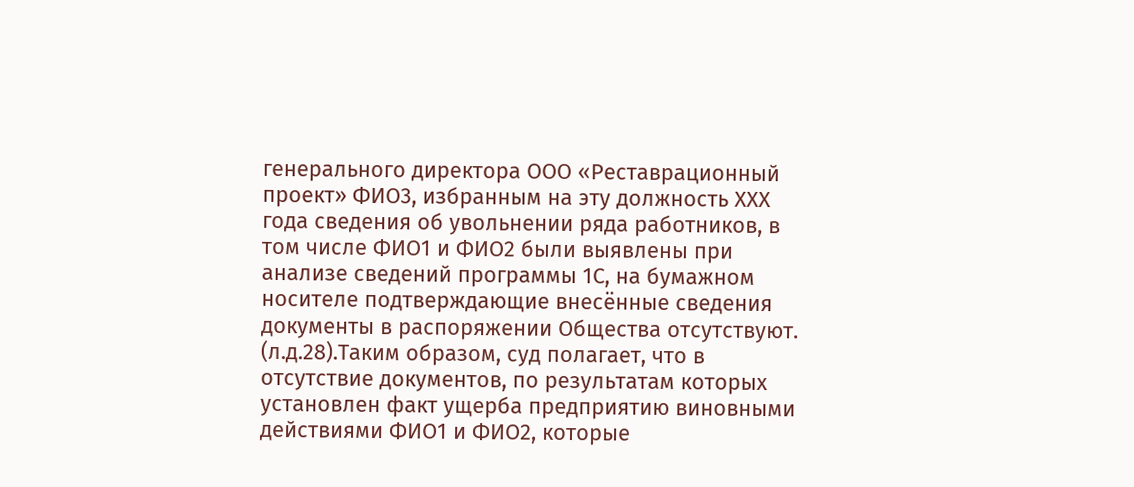генерального директора ООО «Реставрационный проект» ФИО3, избранным на эту должность ХХХ года сведения об увольнении ряда работников, в том числе ФИО1 и ФИО2 были выявлены при анализе сведений программы 1С, на бумажном носителе подтверждающие внесённые сведения документы в распоряжении Общества отсутствуют. (л.д.28).Таким образом, суд полагает, что в отсутствие документов, по результатам которых установлен факт ущерба предприятию виновными действиями ФИО1 и ФИО2, которые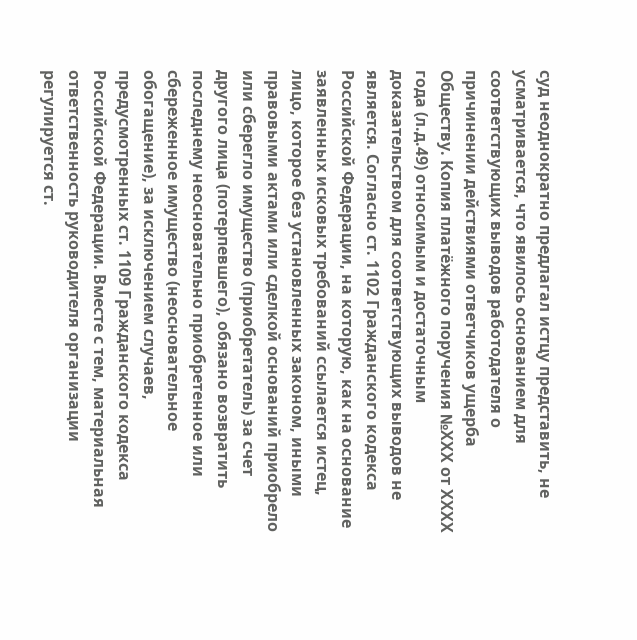суд неоднократно предлагал истцу представить, не усматривается, что явилось основанием для соответствующих выводов работодателя о причинении действиями ответчиков ущерба Обществу. Копия платёжного поручения №ХХХ от ХХХХ года (л.д.49) относимым и достаточным доказательством для соответствующих выводов не является. Согласно ст. 1102 Гражданского кодекса Российской Федерации, на которую, как на основание заявленных исковых требований ссылается истец, лицо, которое без установленных законом, иными правовыми актами или сделкой оснований приобрело или сберегло имущество (приобретатель) за счет другого лица (потерпевшего), обязано возвратить последнему неосновательно приобретенное или сбереженное имущество (неосновательное обогащение), за исключением случаев, предусмотренных ст. 1109 Гражданского кодекса Российской Федерации. Вместе с тем, материальная ответственность руководителя организации регулируется ст.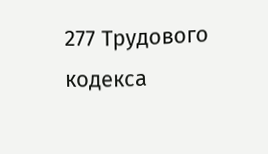277 Трудового кодекса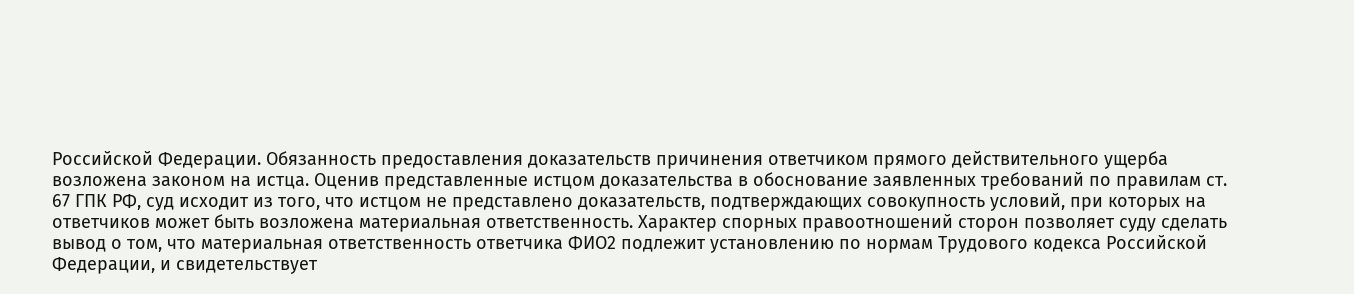Российской Федерации. Обязанность предоставления доказательств причинения ответчиком прямого действительного ущерба возложена законом на истца. Оценив представленные истцом доказательства в обоснование заявленных требований по правилам ст. 67 ГПК РФ, суд исходит из того, что истцом не представлено доказательств, подтверждающих совокупность условий, при которых на ответчиков может быть возложена материальная ответственность. Характер спорных правоотношений сторон позволяет суду сделать вывод о том, что материальная ответственность ответчика ФИО2 подлежит установлению по нормам Трудового кодекса Российской Федерации, и свидетельствует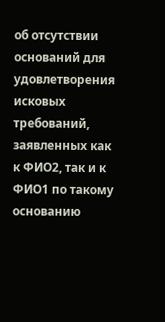об отсутствии оснований для удовлетворения исковых требований, заявленных как к ФИО2, так и к ФИО1 по такому основанию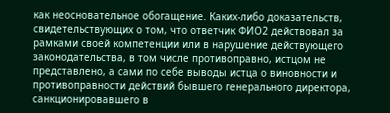как неосновательное обогащение. Каких-либо доказательств, свидетельствующих о том, что ответчик ФИО2 действовал за рамками своей компетенции или в нарушение действующего законодательства, в том числе противоправно, истцом не представлено, а сами по себе выводы истца о виновности и противоправности действий бывшего генерального директора, санкционировавшего в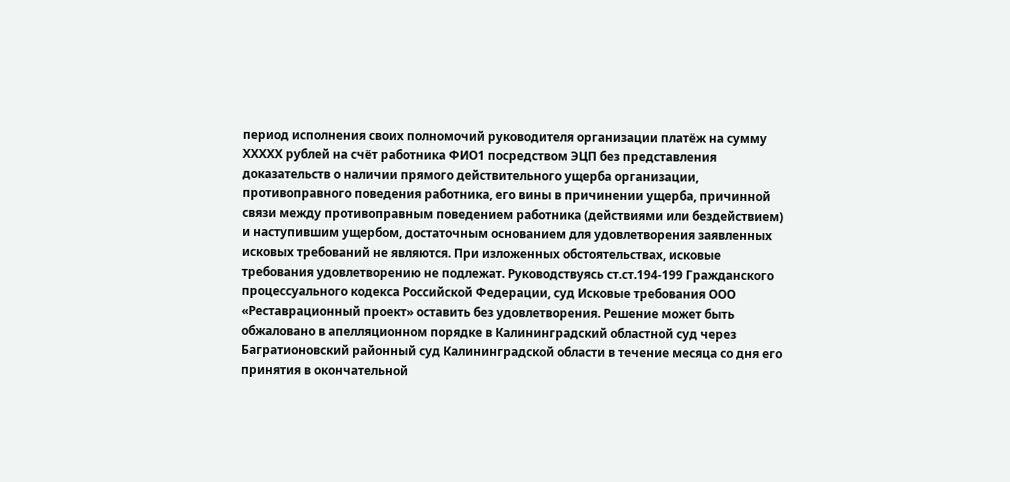период исполнения своих полномочий руководителя организации платёж на сумму ХХХХХ рублей на счёт работника ФИО1 посредством ЭЦП без представления доказательств о наличии прямого действительного ущерба организации, противоправного поведения работника, его вины в причинении ущерба, причинной связи между противоправным поведением работника (действиями или бездействием) и наступившим ущербом, достаточным основанием для удовлетворения заявленных исковых требований не являются. При изложенных обстоятельствах, исковые требования удовлетворению не подлежат. Руководствуясь ст.ст.194-199 Гражданского процессуального кодекса Российской Федерации, суд Исковые требования ООО «Реставрационный проект» оставить без удовлетворения. Решение может быть обжаловано в апелляционном порядке в Калининградский областной суд через Багратионовский районный суд Калининградской области в течение месяца со дня его принятия в окончательной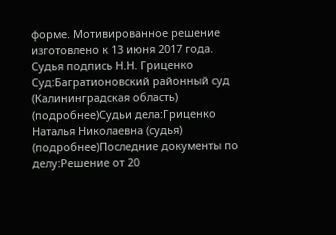форме. Мотивированное решение изготовлено к 13 июня 2017 года. Судья подпись Н.Н. Гриценко Суд:Багратионовский районный суд (Калининградская область) (подробнее)Судьи дела:Гриценко Наталья Николаевна (судья) (подробнее)Последние документы по делу:Решение от 20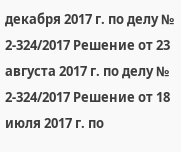декабря 2017 г. по делу № 2-324/2017 Решение от 23 августа 2017 г. по делу № 2-324/2017 Решение от 18 июля 2017 г. по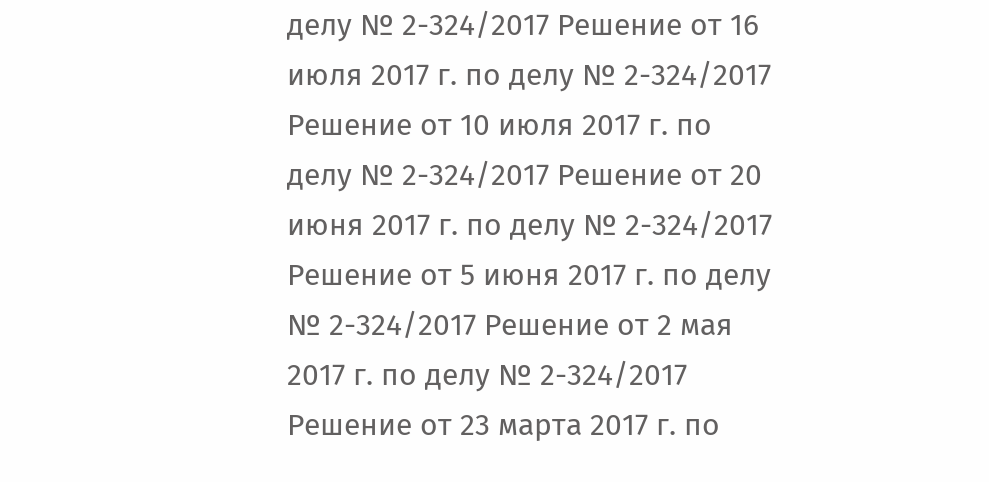делу № 2-324/2017 Решение от 16 июля 2017 г. по делу № 2-324/2017 Решение от 10 июля 2017 г. по делу № 2-324/2017 Решение от 20 июня 2017 г. по делу № 2-324/2017 Решение от 5 июня 2017 г. по делу № 2-324/2017 Решение от 2 мая 2017 г. по делу № 2-324/2017 Решение от 23 марта 2017 г. по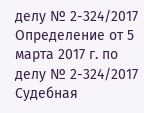делу № 2-324/2017 Определение от 5 марта 2017 г. по делу № 2-324/2017 Судебная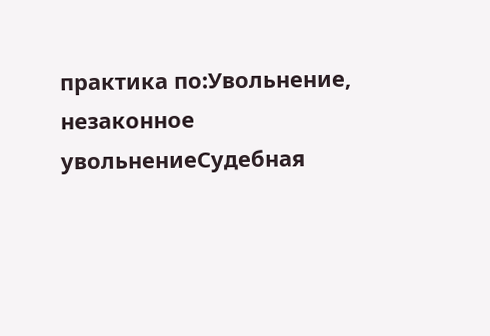практика по:Увольнение, незаконное увольнениеСудебная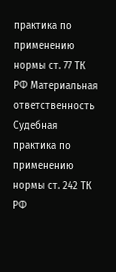практика по применению нормы ст. 77 ТК РФ Материальная ответственность Судебная практика по применению нормы ст. 242 ТК РФ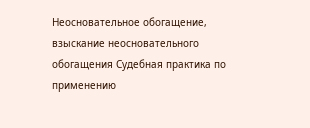Неосновательное обогащение, взыскание неосновательного обогащения Судебная практика по применению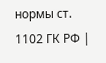нормы ст. 1102 ГК РФ |